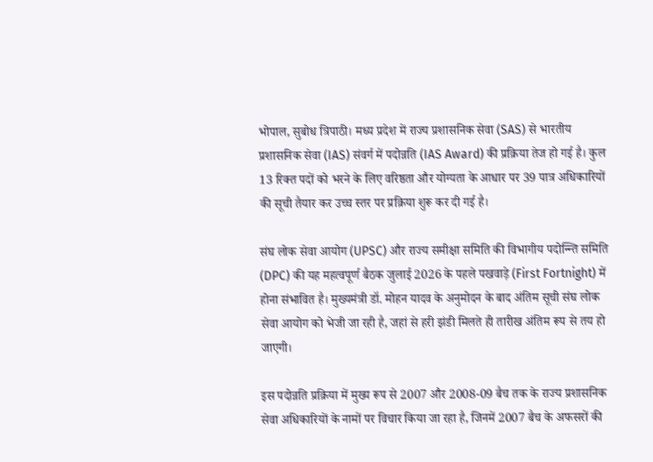भोपाल, सुबोध त्रिपाठी। मध्य प्रदेश में राज्य प्रशासनिक सेवा (SAS) से भारतीय प्रशासनिक सेवा (IAS) संवर्ग में पदोन्नति (IAS Award) की प्रक्रिया तेज हो गई है। कुल 13 रिक्त पदों को भरने के लिए वरिष्ठता और योग्यता के आधार पर 39 पात्र अधिकारियों की सूची तैयार कर उच्च स्तर पर प्रक्रिया शुरू कर दी गई है।

संघ लोक सेवा आयोग (UPSC) और राज्य समीक्षा समिति की विभागीय पदोन्न्ति समिति (DPC) की यह महत्वपूर्ण बैठक जुलाई 2026 के पहले पखवाड़े (First Fortnight) में होना संभावित है। मुख्यमंत्री डॉ. मोहन यादव के अनुमोदन के बाद अंतिम सूची संघ लोक सेवा आयोग को भेजी जा रही है, जहां से हरी झंडी मिलते ही तारीख अंतिम रूप से तय हो जाएगी।

इस पदोन्नति प्रक्रिया में मुख्य रूप से 2007 और 2008-09 बैच तक के राज्य प्रशासनिक सेवा अधिकारियों के नामों पर विचार किया जा रहा है, जिनमें 2007 बैच के अफसरों की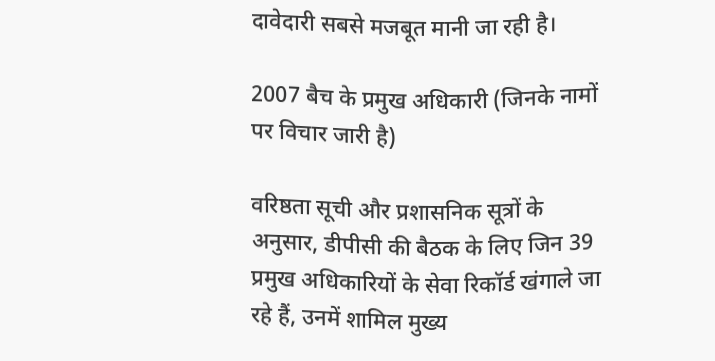दावेदारी सबसे मजबूत मानी जा रही है।

2007 बैच के प्रमुख अधिकारी (जिनके नामों पर विचार जारी है)

वरिष्ठता सूची और प्रशासनिक सूत्रों के अनुसार, डीपीसी की बैठक के लिए जिन 39 प्रमुख अधिकारियों के सेवा रिकॉर्ड खंगाले जा रहे हैं, उनमें शामिल मुख्य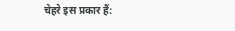चेहरे इस प्रकार हैं: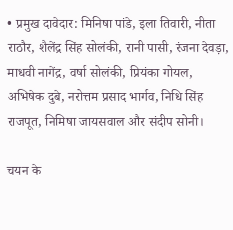• प्रमुख दावेदार: मिनिषा पांडे, इला तिवारी, नीता राठौर, शैलेंद्र सिंह सोलंकी, रानी पासी, रंजना देवड़ा, माधवी नागेंद्र, वर्षा सोलंकी, प्रियंका गोयल, अभिषेक दुबे, नरोत्तम प्रसाद भार्गव, निधि सिंह राजपूत, निमिषा जायसवाल और संदीप सोनी।

चयन के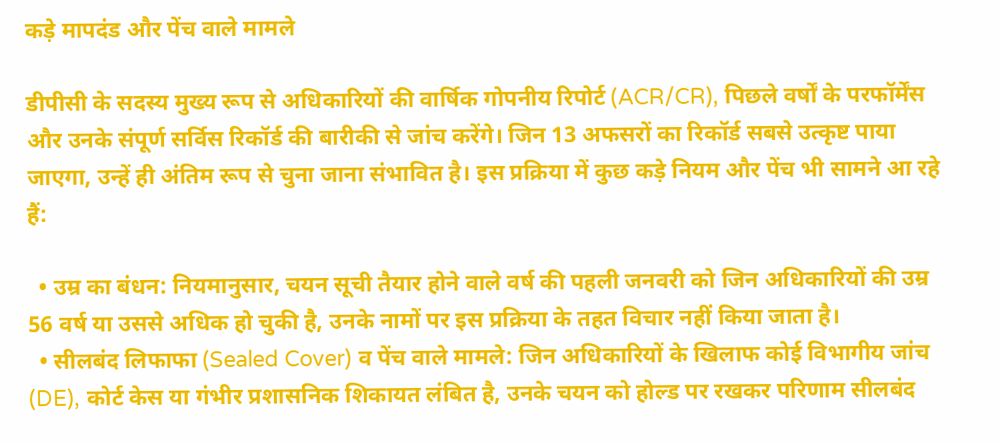कड़े मापदंड और पेंच वाले मामले

डीपीसी के सदस्य मुख्य रूप से अधिकारियों की वार्षिक गोपनीय रिपोर्ट (ACR/CR), पिछले वर्षों के परफॉर्मेंस और उनके संपूर्ण सर्विस रिकॉर्ड की बारीकी से जांच करेंगे। जिन 13 अफसरों का रिकॉर्ड सबसे उत्कृष्ट पाया जाएगा, उन्हें ही अंतिम रूप से चुना जाना संभावित है। इस प्रक्रिया में कुछ कड़े नियम और पेंच भी सामने आ रहे हैं:

  • उम्र का बंधन: नियमानुसार, चयन सूची तैयार होने वाले वर्ष की पहली जनवरी को जिन अधिकारियों की उम्र 56 वर्ष या उससे अधिक हो चुकी है, उनके नामों पर इस प्रक्रिया के तहत विचार नहीं किया जाता है।
  • सीलबंद लिफाफा (Sealed Cover) व पेंच वाले मामले: जिन अधिकारियों के खिलाफ कोई विभागीय जांच (DE), कोर्ट केस या गंभीर प्रशासनिक शिकायत लंबित है, उनके चयन को होल्ड पर रखकर परिणाम सीलबंद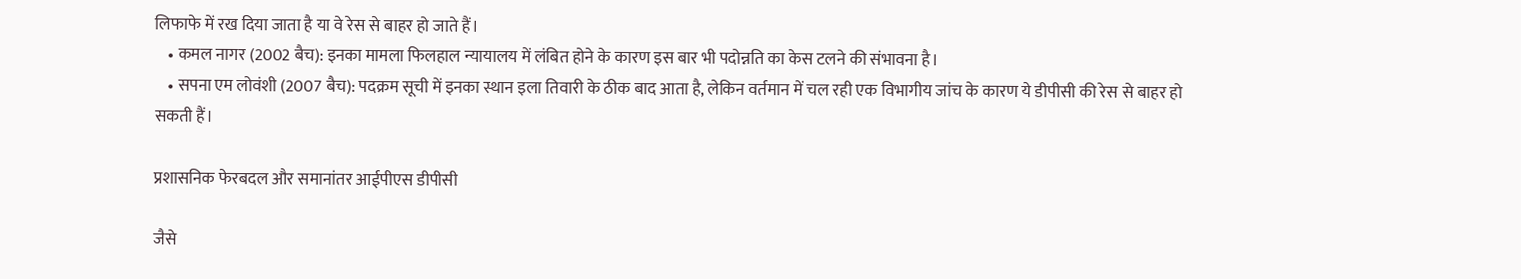लिफाफे में रख दिया जाता है या वे रेस से बाहर हो जाते हैं।
    • कमल नागर (2002 बैच): इनका मामला फिलहाल न्यायालय में लंबित होने के कारण इस बार भी पदोन्नति का केस टलने की संभावना है।
    • सपना एम लोवंशी (2007 बैच): पदक्रम सूची में इनका स्थान इला तिवारी के ठीक बाद आता है, लेकिन वर्तमान में चल रही एक विभागीय जांच के कारण ये डीपीसी की रेस से बाहर हो सकती हैं।

प्रशासनिक फेरबदल और समानांतर आईपीएस डीपीसी

जैसे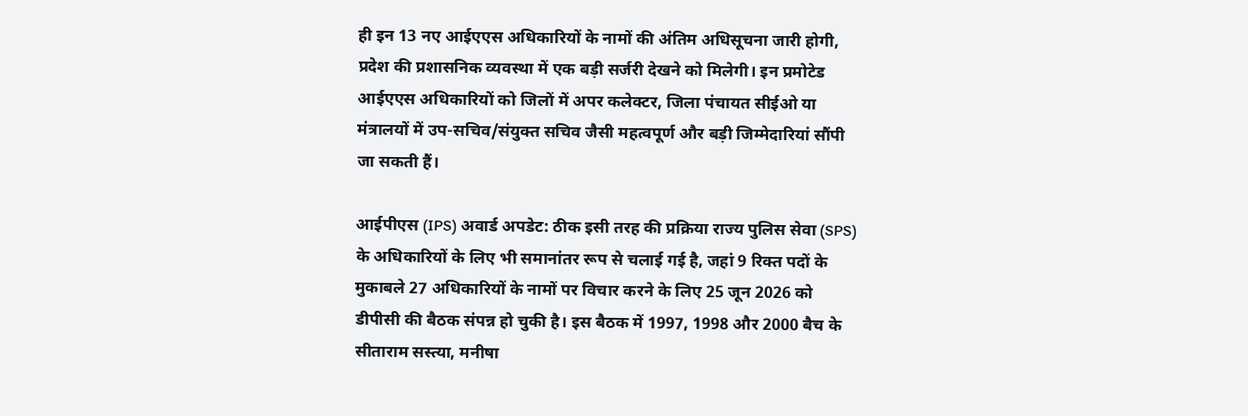ही इन 13 नए आईएएस अधिकारियों के नामों की अंतिम अधिसूचना जारी होगी, प्रदेश की प्रशासनिक व्यवस्था में एक बड़ी सर्जरी देखने को मिलेगी। इन प्रमोटेड आईएएस अधिकारियों को जिलों में अपर कलेक्टर, जिला पंचायत सीईओ या मंत्रालयों में उप-सचिव/संयुक्त सचिव जैसी महत्वपूर्ण और बड़ी जिम्मेदारियां सौंपी जा सकती हैं।

आईपीएस (IPS) अवार्ड अपडेट: ठीक इसी तरह की प्रक्रिया राज्य पुलिस सेवा (SPS) के अधिकारियों के लिए भी समानांतर रूप से चलाई गई है, जहां 9 रिक्त पदों के मुकाबले 27 अधिकारियों के नामों पर विचार करने के लिए 25 जून 2026 को डीपीसी की बैठक संपन्न हो चुकी है। इस बैठक में 1997, 1998 और 2000 बैच के सीताराम सस्त्या, मनीषा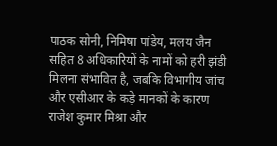पाठक सोनी, निमिषा पांडेय, मलय जैन सहित 8 अधिकारियों के नामों को हरी झंडी मिलना संभावित है, जबकि विभागीय जांच और एसीआर के कड़े मानकों के कारण राजेश कुमार मिश्रा और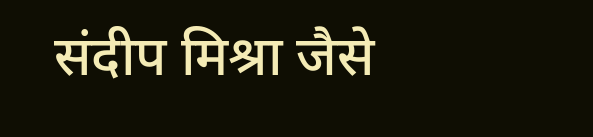संदीप मिश्रा जैसे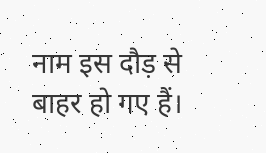नाम इस दौड़ से बाहर हो गए हैं।